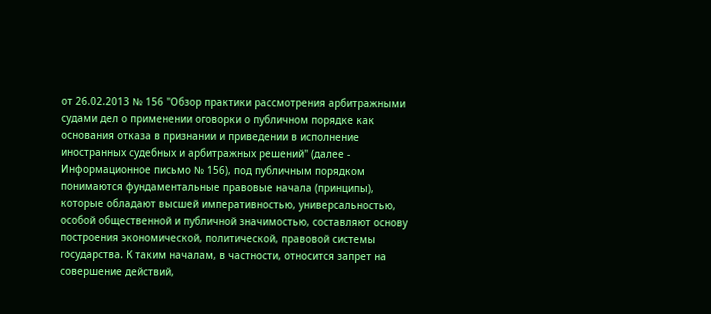от 26.02.2013 № 156 "Обзор практики рассмотрения арбитражными судами дел о применении оговорки о публичном порядке как основания отказа в признании и приведении в исполнение иностранных судебных и арбитражных решений" (далее - Информационное письмо № 156), под публичным порядком понимаются фундаментальные правовые начала (принципы), которые обладают высшей императивностью, универсальностью, особой общественной и публичной значимостью, составляют основу построения экономической, политической, правовой системы государства. К таким началам, в частности, относится запрет на совершение действий,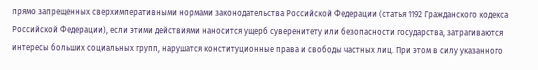прямо запрещенных сверхимперативными нормами законодательства Российской Федерации (статья 1192 Гражданского кодекса Российской Федерации), если этими действиями наносится ущерб суверенитету или безопасности государства, затрагиваются интересы больших социальных групп, нарушатся конституционные права и свободы частных лиц. При этом в силу указанного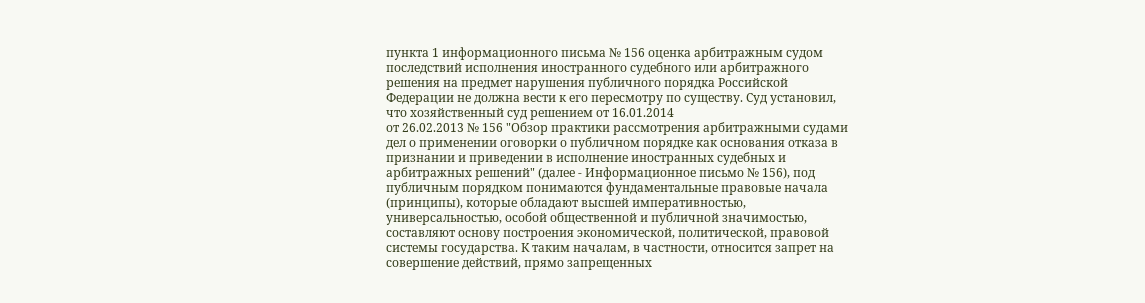пункта 1 информационного письма № 156 оценка арбитражным судом последствий исполнения иностранного судебного или арбитражного решения на предмет нарушения публичного порядка Российской Федерации не должна вести к его пересмотру по существу. Суд установил, что хозяйственный суд решением от 16.01.2014
от 26.02.2013 № 156 "Обзор практики рассмотрения арбитражными судами дел о применении оговорки о публичном порядке как основания отказа в признании и приведении в исполнение иностранных судебных и арбитражных решений" (далее - Информационное письмо № 156), под публичным порядком понимаются фундаментальные правовые начала (принципы), которые обладают высшей императивностью, универсальностью, особой общественной и публичной значимостью, составляют основу построения экономической, политической, правовой системы государства. К таким началам, в частности, относится запрет на совершение действий, прямо запрещенных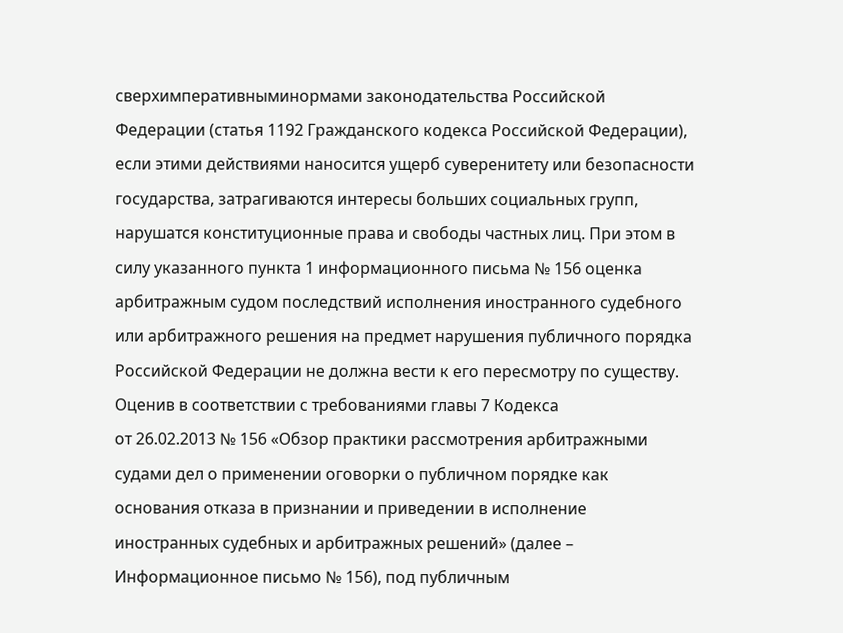сверхимперативныминормами законодательства Российской Федерации (статья 1192 Гражданского кодекса Российской Федерации), если этими действиями наносится ущерб суверенитету или безопасности государства, затрагиваются интересы больших социальных групп, нарушатся конституционные права и свободы частных лиц. При этом в силу указанного пункта 1 информационного письма № 156 оценка арбитражным судом последствий исполнения иностранного судебного или арбитражного решения на предмет нарушения публичного порядка Российской Федерации не должна вести к его пересмотру по существу. Оценив в соответствии с требованиями главы 7 Кодекса
от 26.02.2013 № 156 «Обзор практики рассмотрения арбитражными судами дел о применении оговорки о публичном порядке как основания отказа в признании и приведении в исполнение иностранных судебных и арбитражных решений» (далее – Информационное письмо № 156), под публичным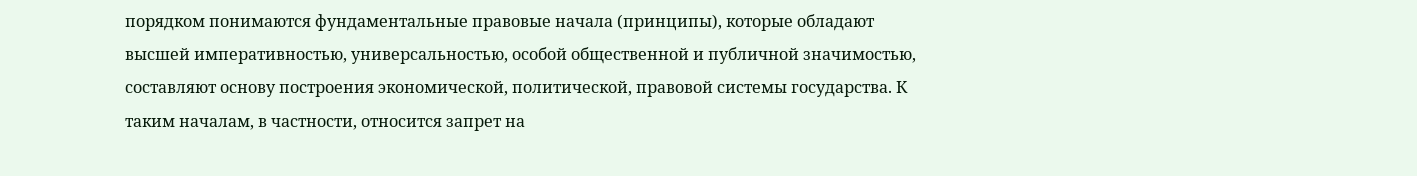порядком понимаются фундаментальные правовые начала (принципы), которые обладают высшей императивностью, универсальностью, особой общественной и публичной значимостью, составляют основу построения экономической, политической, правовой системы государства. К таким началам, в частности, относится запрет на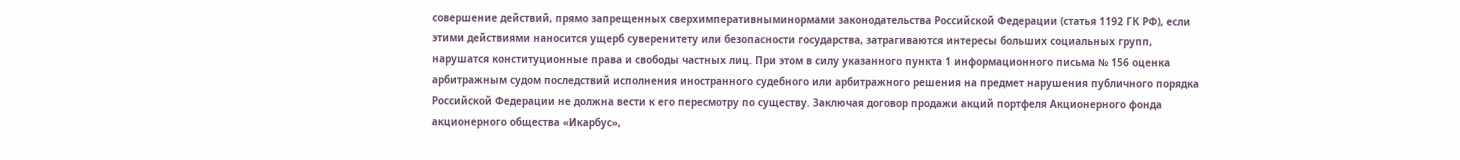совершение действий, прямо запрещенных сверхимперативныминормами законодательства Российской Федерации (статья 1192 ГК РФ), если этими действиями наносится ущерб суверенитету или безопасности государства, затрагиваются интересы больших социальных групп, нарушатся конституционные права и свободы частных лиц. При этом в силу указанного пункта 1 информационного письма № 156 оценка арбитражным судом последствий исполнения иностранного судебного или арбитражного решения на предмет нарушения публичного порядка Российской Федерации не должна вести к его пересмотру по существу. Заключая договор продажи акций портфеля Акционерного фонда акционерного общества «Икарбус»,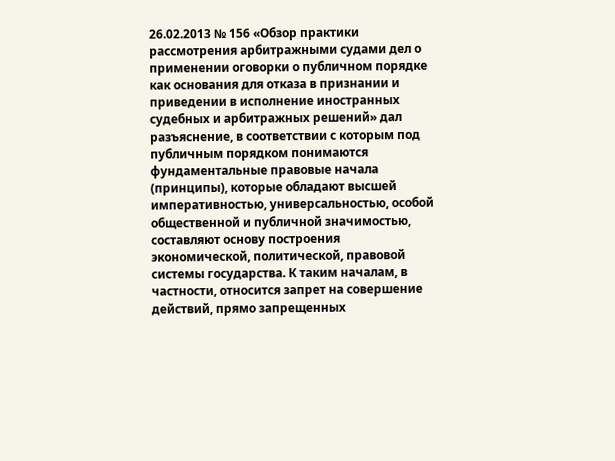26.02.2013 № 156 «Обзор практики рассмотрения арбитражными судами дел о применении оговорки о публичном порядке как основания для отказа в признании и приведении в исполнение иностранных судебных и арбитражных решений» дал разъяснение, в соответствии с которым под публичным порядком понимаются фундаментальные правовые начала (принципы), которые обладают высшей императивностью, универсальностью, особой общественной и публичной значимостью, составляют основу построения экономической, политической, правовой системы государства. К таким началам, в частности, относится запрет на совершение действий, прямо запрещенных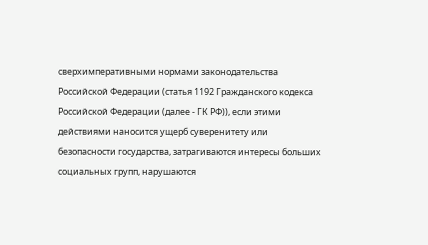сверхимперативными нормами законодательства Российской Федерации (статья 1192 Гражданского кодекса Российской Федерации (далее - ГК РФ)), если этими действиями наносится ущерб суверенитету или безопасности государства, затрагиваются интересы больших социальных групп, нарушаются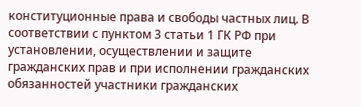конституционные права и свободы частных лиц. В соответствии с пунктом 3 статьи 1 ГК РФ при установлении, осуществлении и защите гражданских прав и при исполнении гражданских обязанностей участники гражданских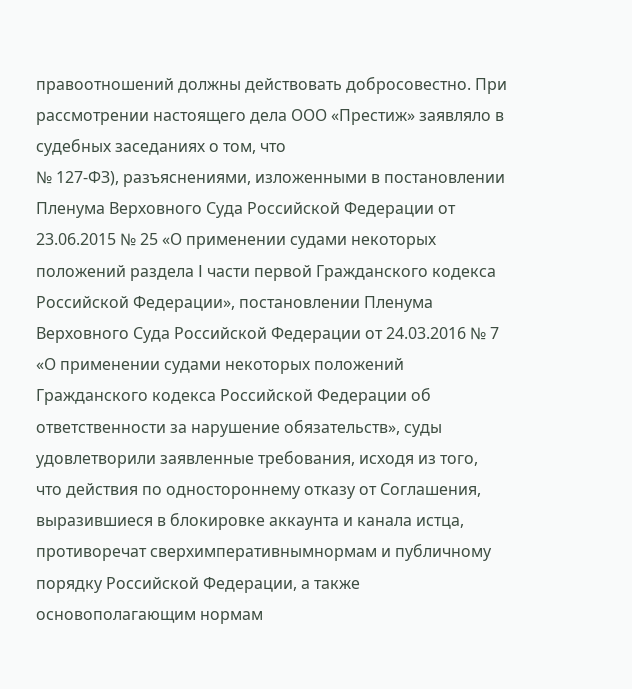правоотношений должны действовать добросовестно. При рассмотрении настоящего дела ООО «Престиж» заявляло в судебных заседаниях о том, что
№ 127-ФЗ), разъяснениями, изложенными в постановлении Пленума Верховного Суда Российской Федерации от 23.06.2015 № 25 «О применении судами некоторых положений раздела I части первой Гражданского кодекса Российской Федерации», постановлении Пленума Верховного Суда Российской Федерации от 24.03.2016 № 7 «О применении судами некоторых положений Гражданского кодекса Российской Федерации об ответственности за нарушение обязательств», суды удовлетворили заявленные требования, исходя из того, что действия по одностороннему отказу от Соглашения, выразившиеся в блокировке аккаунта и канала истца, противоречат сверхимперативнымнормам и публичному порядку Российской Федерации, а также основополагающим нормам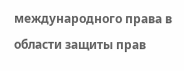международного права в области защиты прав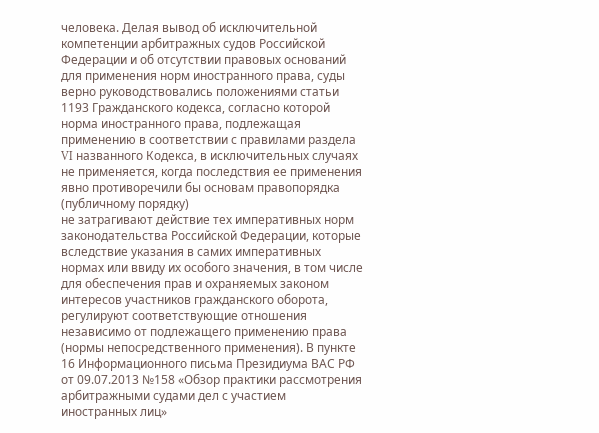человека. Делая вывод об исключительной компетенции арбитражных судов Российской Федерации и об отсутствии правовых оснований для применения норм иностранного права, суды верно руководствовались положениями статьи 1193 Гражданского кодекса, согласно которой норма иностранного права, подлежащая применению в соответствии с правилами раздела VI названного Кодекса, в исключительных случаях не применяется, когда последствия ее применения явно противоречили бы основам правопорядка (публичному порядку)
не затрагивают действие тех императивных норм законодательства Российской Федерации, которые вследствие указания в самих императивных нормах или ввиду их особого значения, в том числе для обеспечения прав и охраняемых законом интересов участников гражданского оборота, регулируют соответствующие отношения независимо от подлежащего применению права (нормы непосредственного применения). В пункте 16 Информационного письма Президиума ВАС РФ от 09.07.2013 №158 «Обзор практики рассмотрения арбитражными судами дел с участием иностранных лиц»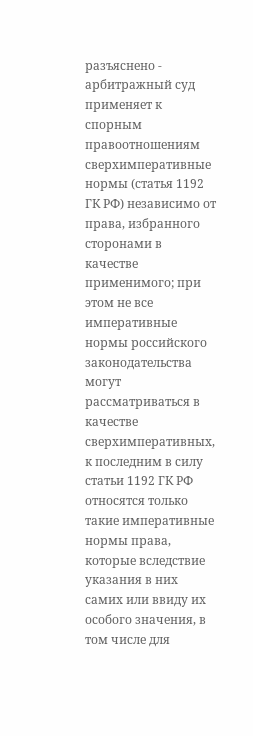разъяснено - арбитражный суд применяет к спорным правоотношениям сверхимперативные нормы (статья 1192 ГК РФ) независимо от права, избранного сторонами в качестве применимого; при этом не все императивные нормы российского законодательства могут рассматриваться в качестве сверхимперативных, к последним в силу статьи 1192 ГК РФ относятся только такие императивные нормы права, которые вследствие указания в них самих или ввиду их особого значения, в том числе для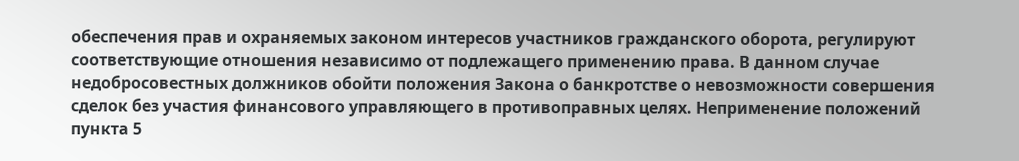обеспечения прав и охраняемых законом интересов участников гражданского оборота, регулируют соответствующие отношения независимо от подлежащего применению права. В данном случае
недобросовестных должников обойти положения Закона о банкротстве о невозможности совершения сделок без участия финансового управляющего в противоправных целях. Неприменение положений пункта 5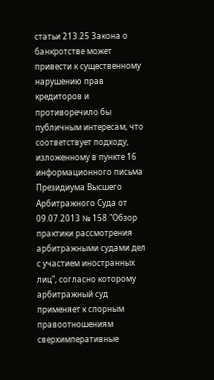статьи 213.25 Закона о банкротстве может привести к существенному нарушению прав кредиторов и противоречило бы публичным интересам, что соответствует подходу, изложенному в пункте 16 информационного письма Президиума Высшего Арбитражного Суда от 09.07.2013 № 158 "Обзор практики рассмотрения арбитражными судами дел с участием иностранных лиц", согласно которому арбитражный суд применяет к спорным правоотношениям сверхимперативные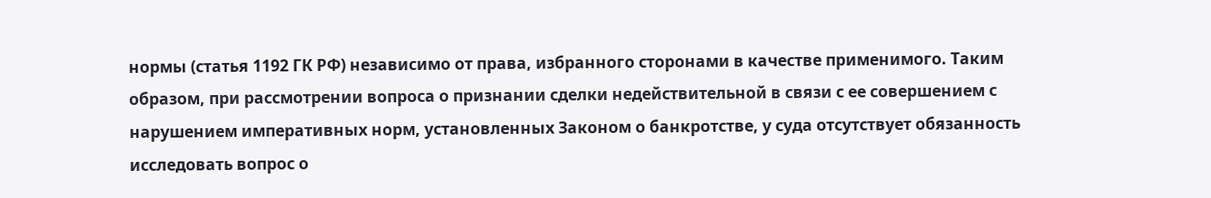нормы (статья 1192 ГК РФ) независимо от права, избранного сторонами в качестве применимого. Таким образом, при рассмотрении вопроса о признании сделки недействительной в связи с ее совершением с нарушением императивных норм, установленных Законом о банкротстве, у суда отсутствует обязанность исследовать вопрос о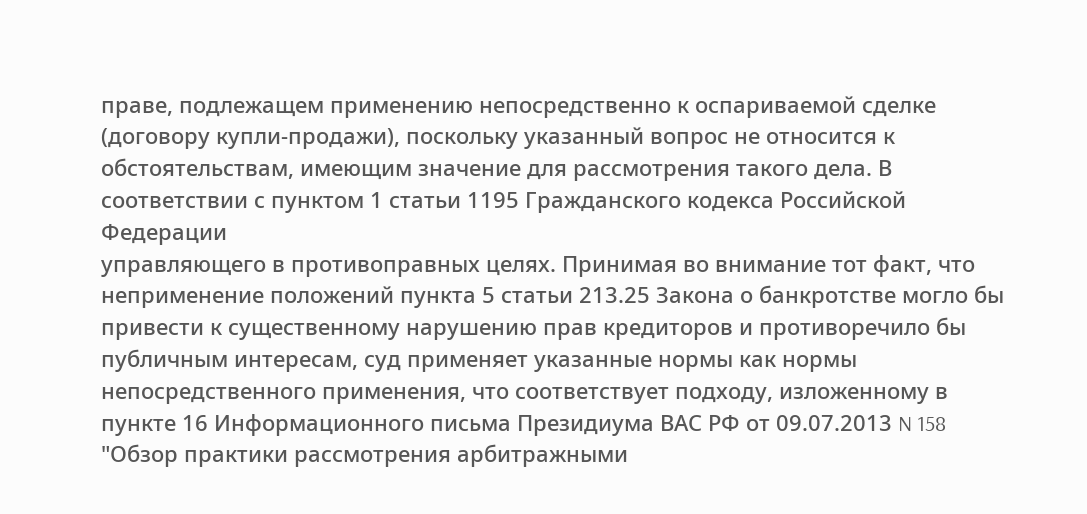праве, подлежащем применению непосредственно к оспариваемой сделке (договору купли-продажи), поскольку указанный вопрос не относится к обстоятельствам, имеющим значение для рассмотрения такого дела. В соответствии с пунктом 1 статьи 1195 Гражданского кодекса Российской Федерации
управляющего в противоправных целях. Принимая во внимание тот факт, что неприменение положений пункта 5 статьи 213.25 Закона о банкротстве могло бы привести к существенному нарушению прав кредиторов и противоречило бы публичным интересам, суд применяет указанные нормы как нормы непосредственного применения, что соответствует подходу, изложенному в пункте 16 Информационного письма Президиума ВАС РФ от 09.07.2013 N 158 "Обзор практики рассмотрения арбитражными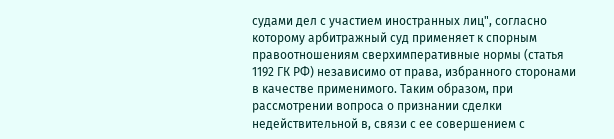судами дел с участием иностранных лиц", согласно которому арбитражный суд применяет к спорным правоотношениям сверхимперативные нормы (статья 1192 ГК РФ) независимо от права, избранного сторонами в качестве применимого. Таким образом, при рассмотрении вопроса о признании сделки недействительной в, связи с ее совершением с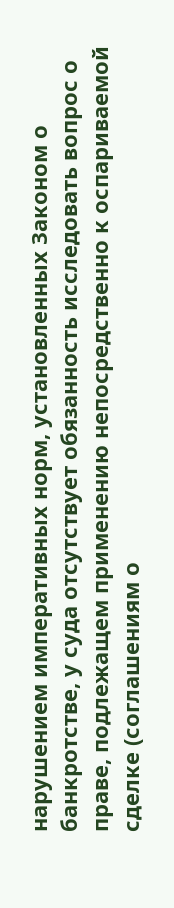нарушением императивных норм, установленных Законом о банкротстве, у суда отсутствует обязанность исследовать вопрос о праве, подлежащем применению непосредственно к оспариваемой сделке (соглашениям о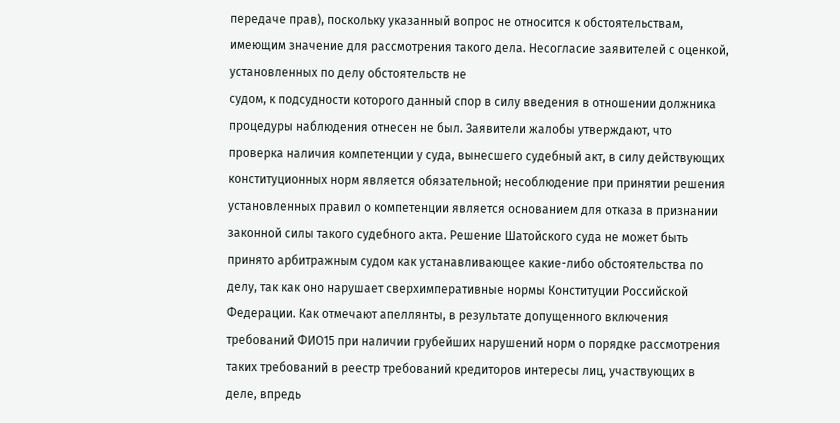передаче прав), поскольку указанный вопрос не относится к обстоятельствам, имеющим значение для рассмотрения такого дела. Несогласие заявителей с оценкой, установленных по делу обстоятельств не
судом, к подсудности которого данный спор в силу введения в отношении должника процедуры наблюдения отнесен не был. Заявители жалобы утверждают, что проверка наличия компетенции у суда, вынесшего судебный акт, в силу действующих конституционных норм является обязательной; несоблюдение при принятии решения установленных правил о компетенции является основанием для отказа в признании законной силы такого судебного акта. Решение Шатойского суда не может быть принято арбитражным судом как устанавливающее какие-либо обстоятельства по делу, так как оно нарушает сверхимперативные нормы Конституции Российской Федерации. Как отмечают апеллянты, в результате допущенного включения требований ФИО15 при наличии грубейших нарушений норм о порядке рассмотрения таких требований в реестр требований кредиторов интересы лиц, участвующих в деле, впредь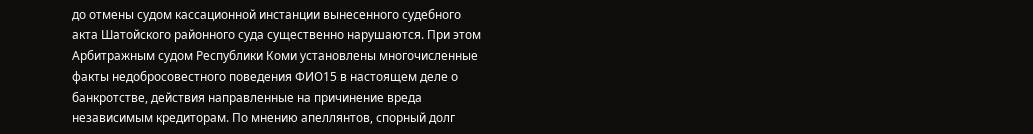до отмены судом кассационной инстанции вынесенного судебного акта Шатойского районного суда существенно нарушаются. При этом Арбитражным судом Республики Коми установлены многочисленные факты недобросовестного поведения ФИО15 в настоящем деле о банкротстве, действия направленные на причинение вреда независимым кредиторам. По мнению апеллянтов, спорный долг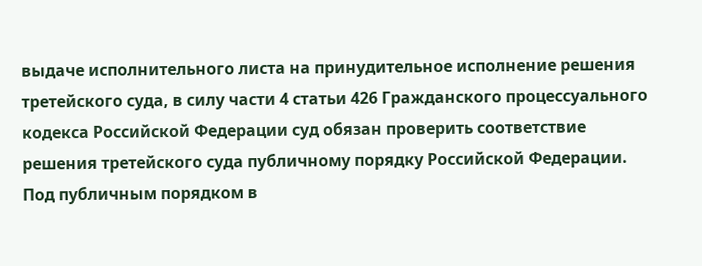выдаче исполнительного листа на принудительное исполнение решения третейского суда, в силу части 4 статьи 426 Гражданского процессуального кодекса Российской Федерации суд обязан проверить соответствие решения третейского суда публичному порядку Российской Федерации. Под публичным порядком в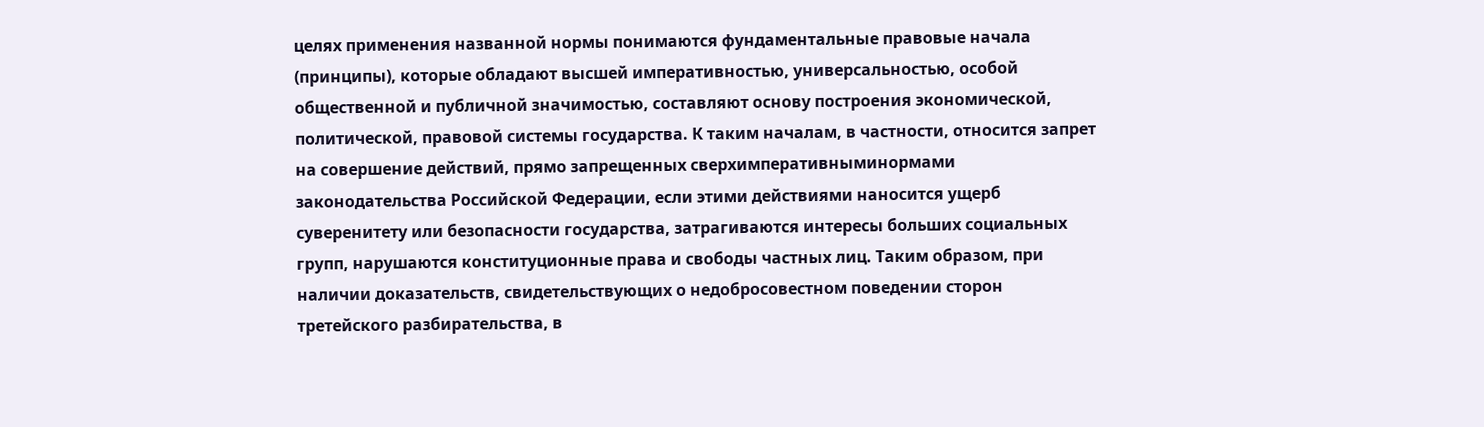целях применения названной нормы понимаются фундаментальные правовые начала (принципы), которые обладают высшей императивностью, универсальностью, особой общественной и публичной значимостью, составляют основу построения экономической, политической, правовой системы государства. К таким началам, в частности, относится запрет на совершение действий, прямо запрещенных сверхимперативныминормами законодательства Российской Федерации, если этими действиями наносится ущерб суверенитету или безопасности государства, затрагиваются интересы больших социальных групп, нарушаются конституционные права и свободы частных лиц. Таким образом, при наличии доказательств, свидетельствующих о недобросовестном поведении сторон третейского разбирательства, в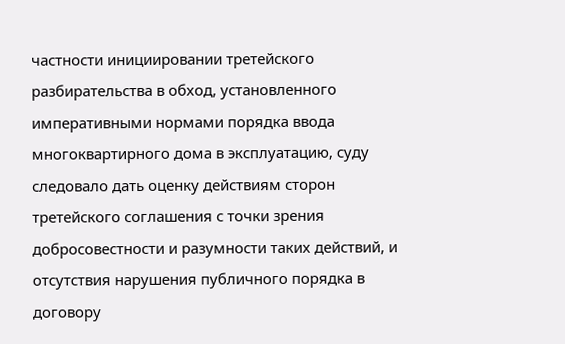частности инициировании третейского разбирательства в обход, установленного императивными нормами порядка ввода многоквартирного дома в эксплуатацию, суду следовало дать оценку действиям сторон третейского соглашения с точки зрения добросовестности и разумности таких действий, и отсутствия нарушения публичного порядка в
договору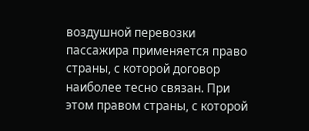воздушной перевозки пассажира применяется право страны, с которой договор наиболее тесно связан. При этом правом страны, с которой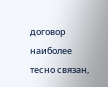договор наиболее тесно связан,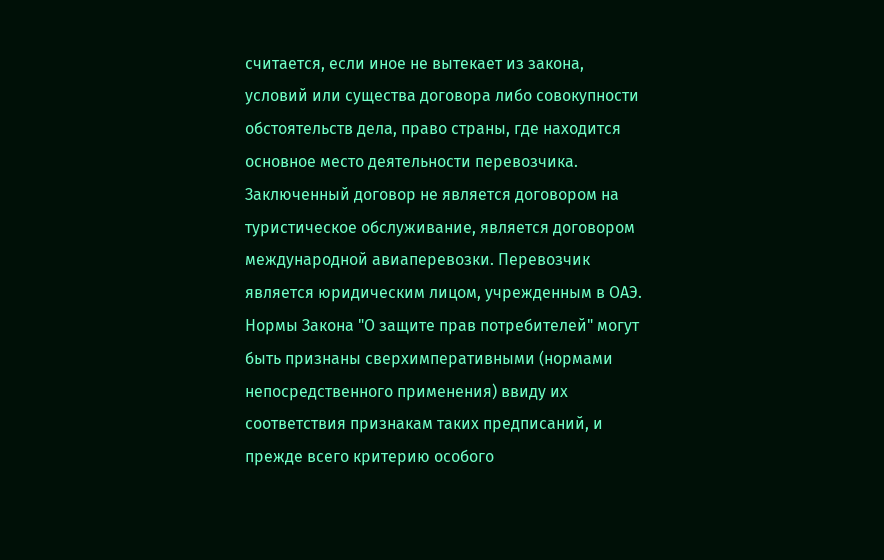считается, если иное не вытекает из закона, условий или существа договора либо совокупности обстоятельств дела, право страны, где находится основное место деятельности перевозчика. Заключенный договор не является договором на туристическое обслуживание, является договором международной авиаперевозки. Перевозчик является юридическим лицом, учрежденным в ОАЭ. Нормы Закона "О защите прав потребителей" могут быть признаны сверхимперативными (нормами непосредственного применения) ввиду их соответствия признакам таких предписаний, и прежде всего критерию особого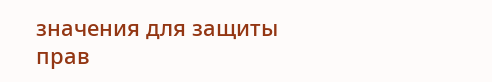значения для защиты прав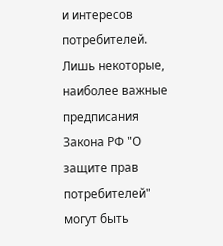и интересов потребителей. Лишь некоторые, наиболее важные предписания Закона РФ "О защите прав потребителей" могут быть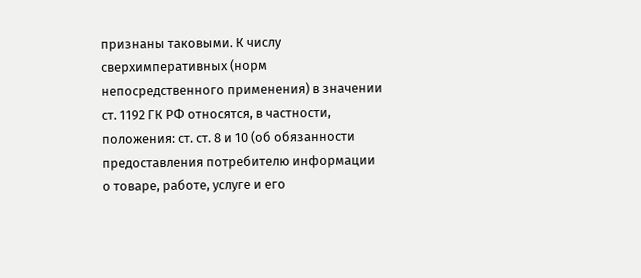признаны таковыми. К числу сверхимперативных (норм непосредственного применения) в значении ст. 1192 ГК РФ относятся, в частности, положения: ст. ст. 8 и 10 (об обязанности предоставления потребителю информации о товаре, работе, услуге и его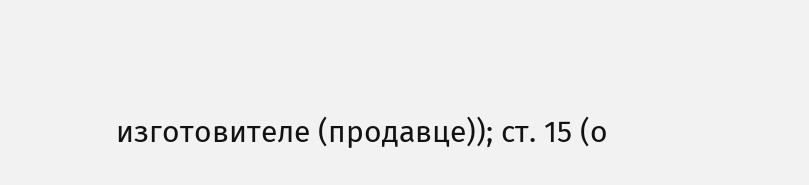изготовителе (продавце)); ст. 15 (о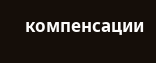компенсации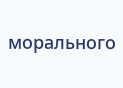морального